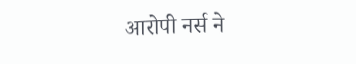आरोपी नर्स ने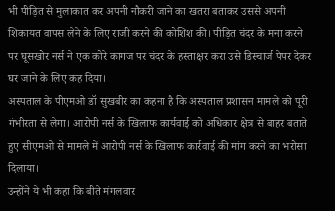भी पीड़ित से मुलाकात कर अपनी नौकरी जाने का खतरा बताकर उससे अपनी शिकायत वापस लेने के लिए राजी करने की कोशिश की। पीड़ित चंदर के मना करने पर घूसखोर नर्स ने एक कोरे कागज पर चंदर के हस्ताक्षर करा उसे डिस्चार्ज पेपर देकर घर जाने के लिए कह दिया।
अस्पताल के पीएमओ डॉ सुखबीर का कहना है कि अस्पताल प्रशासन मामले को पूरी गंभीरता से लेगा। आरोपी नर्स के खिलाफ कार्यवाई को अधिकार क्षेत्र से बाहर बताते हुए सीएमओ से मामले में आरोपी नर्स के खिलाफ कार्रवाई की मांग करने का भरोसा दिलाया।
उन्होंने ये भी कहा कि बीते मंगलवार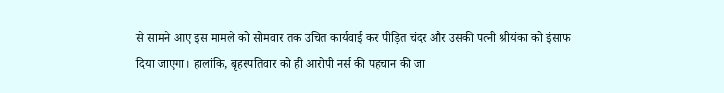से सामने आए इस मामले को सोमवार तक उचित कार्यवाई कर पीड़ित चंदर और उसकी पत्नी श्रीयंका को इंसाफ दिया जाएगा। हालांकि, बृहस्पतिवार को ही आरोपी नर्स की पहचान की जा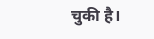चुकी है।